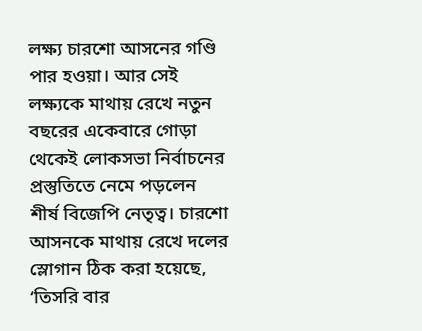লক্ষ্য চারশো আসনের গণ্ডি পার হওয়া। আর সেই লক্ষ্যকে মাথায় রেখে নতুন বছরের একেবারে গোড়া থেকেই লোকসভা নির্বাচনের প্রস্তুতিতে নেমে পড়লেন শীর্ষ বিজেপি নেতৃত্ব। চারশো আসনকে মাথায় রেখে দলের স্লোগান ঠিক করা হয়েছে, ‘তিসরি বার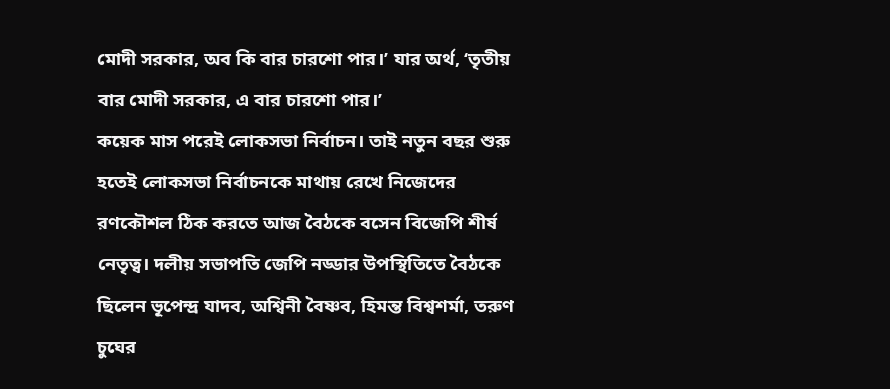মোদী সরকার, অব কি বার চারশো পার।’ যার অর্থ, ‘তৃতীয় বার মোদী সরকার, এ বার চারশো পার।’
কয়েক মাস পরেই লোকসভা নির্বাচন। তাই নতুন বছর শুরু হতেই লোকসভা নির্বাচনকে মাথায় রেখে নিজেদের রণকৌশল ঠিক করতে আজ বৈঠকে বসেন বিজেপি শীর্ষ নেতৃত্ব। দলীয় সভাপতি জেপি নড্ডার উপস্থিতিতে বৈঠকে ছিলেন ভূপেন্দ্র যাদব, অশ্বিনী বৈষ্ণব, হিমন্ত বিশ্বশর্মা, তরুণ চুঘের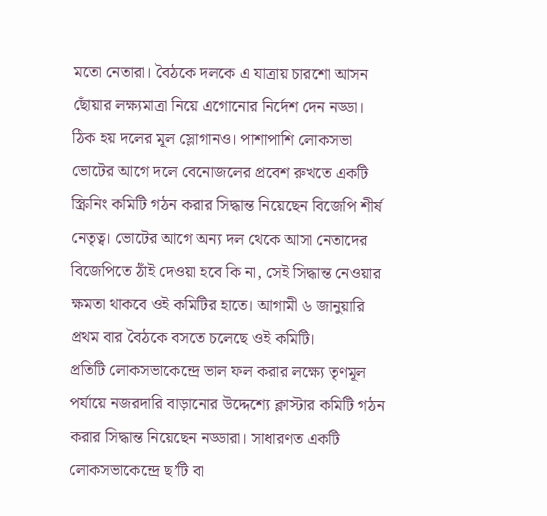মতো নেতারা। বৈঠকে দলকে এ যাত্রায় চারশো আসন ছোঁয়ার লক্ষ্যমাত্রা নিয়ে এগোনোর নির্দেশ দেন নড্ডা। ঠিক হয় দলের মূল স্লোগানও। পাশাপাশি লোকসভা ভোটের আগে দলে বেনোজলের প্রবেশ রুখতে একটি স্ক্রিনিং কমিটি গঠন করার সিদ্ধান্ত নিয়েছেন বিজেপি শীর্ষ নেতৃত্ব। ভোটের আগে অন্য দল থেকে আসা নেতাদের বিজেপিতে ঠাঁই দেওয়া হবে কি না, সেই সিদ্ধান্ত নেওয়ার ক্ষমতা থাকবে ওই কমিটির হাতে। আগামী ৬ জানুয়ারি প্রথম বার বৈঠকে বসতে চলেছে ওই কমিটি।
প্রতিটি লোকসভাকেন্দ্রে ভাল ফল করার লক্ষ্যে তৃণমূল পর্যায়ে নজরদারি বাড়ানোর উদ্দেশ্যে ক্লাস্টার কমিটি গঠন করার সিদ্ধান্ত নিয়েছেন নড্ডারা। সাধারণত একটি লোকসভাকেন্দ্রে ছ’টি বা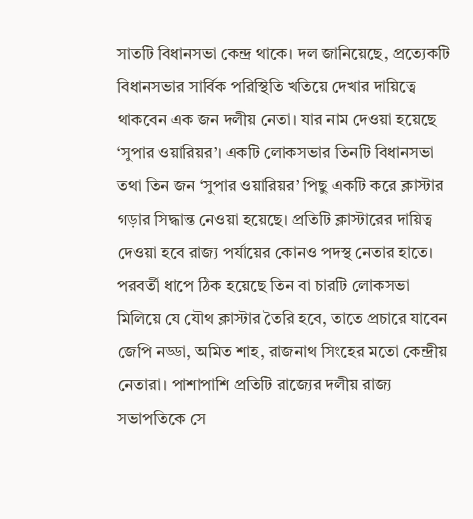সাতটি বিধানসভা কেন্দ্র থাকে। দল জানিয়েছে, প্রত্যেকটি বিধানসভার সার্বিক পরিস্থিতি খতিয়ে দেখার দায়িত্বে থাকবেন এক জন দলীয় নেতা। যার নাম দেওয়া হয়েছে ‘সুপার ওয়ারিয়র’। একটি লোকসভার তিনটি বিধানসভা তথা তিন জন ‘সুপার ওয়ারিয়র’ পিছু একটি করে ক্লাস্টার গড়ার সিদ্ধান্ত নেওয়া হয়েছে। প্রতিটি ক্লাস্টারের দায়িত্ব দেওয়া হবে রাজ্য পর্যায়ের কোনও পদস্থ নেতার হাতে। পরবর্তী ধাপে ঠিক হয়েছে তিন বা চারটি লোকসভা মিলিয়ে যে যৌথ ক্লাস্টার তৈরি হবে, তাতে প্রচারে যাবেন জেপি নড্ডা, অমিত শাহ, রাজনাথ সিংহের মতো কেন্দ্রীয় নেতারা। পাশাপাশি প্রতিটি রাজ্যের দলীয় রাজ্য সভাপতিকে সে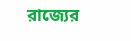রাজ্যের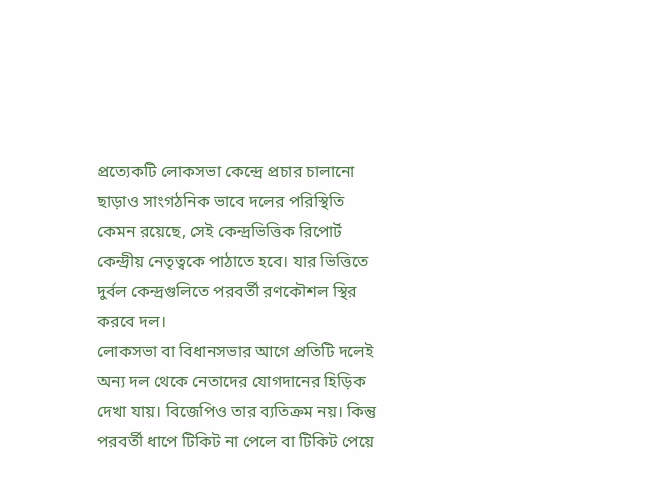প্রত্যেকটি লোকসভা কেন্দ্রে প্রচার চালানো ছাড়াও সাংগঠনিক ভাবে দলের পরিস্থিতি কেমন রয়েছে, সেই কেন্দ্রভিত্তিক রিপোর্ট কেন্দ্রীয় নেতৃত্বকে পাঠাতে হবে। যার ভিত্তিতে দুর্বল কেন্দ্রগুলিতে পরবর্তী রণকৌশল স্থির করবে দল।
লোকসভা বা বিধানসভার আগে প্রতিটি দলেই অন্য দল থেকে নেতাদের যোগদানের হিড়িক দেখা যায়। বিজেপিও তার ব্যতিক্রম নয়। কিন্তু পরবর্তী ধাপে টিকিট না পেলে বা টিকিট পেয়ে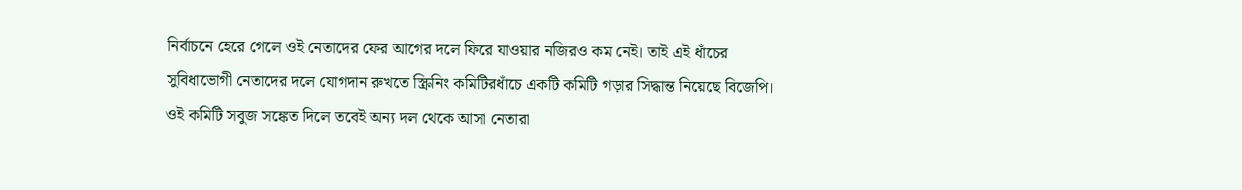নির্বাচনে হেরে গেলে ওই নেতাদের ফের আগের দলে ফিরে যাওয়ার নজিরও কম নেই। তাই এই ধাঁচের সুবিধাভোগী নেতাদের দলে যোগদান রুখতে স্ক্রিনিং কমিটিরধাঁচে একটি কমিটি গড়ার সিদ্ধান্ত নিয়েছে বিজেপি। ওই কমিটি সবুজ সঙ্কেত দিলে তবেই অন্য দল থেকে আসা নেতারা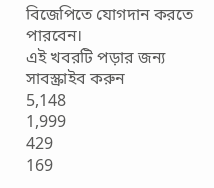বিজেপিতে যোগদান করতে পারবেন।
এই খবরটি পড়ার জন্য সাবস্ক্রাইব করুন
5,148
1,999
429
169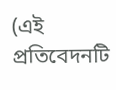(এই প্রতিবেদনটি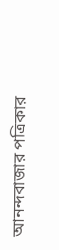আনন্দবাজার পত্রিকার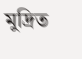মুদ্রিত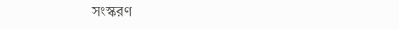সংস্করণ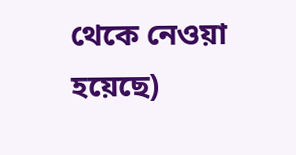থেকে নেওয়া হয়েছে)